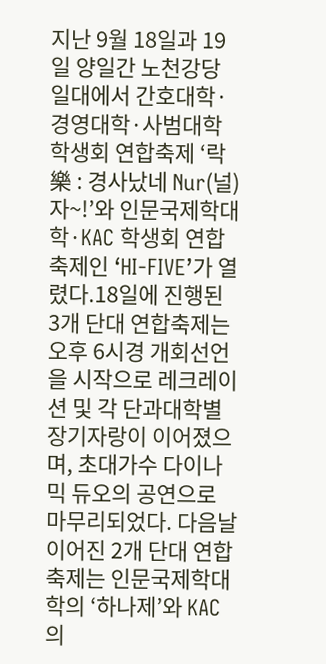지난 9월 18일과 19일 양일간 노천강당 일대에서 간호대학·경영대학·사범대학 학생회 연합축제 ‘락樂 : 경사났네 Nur(널)자~!’와 인문국제학대학·KAC 학생회 연합축제인 ‘HI-FIVE’가 열렸다.18일에 진행된 3개 단대 연합축제는 오후 6시경 개회선언을 시작으로 레크레이션 및 각 단과대학별 장기자랑이 이어졌으며, 초대가수 다이나믹 듀오의 공연으로 마무리되었다. 다음날 이어진 2개 단대 연합축제는 인문국제학대학의 ‘하나제’와 KAC의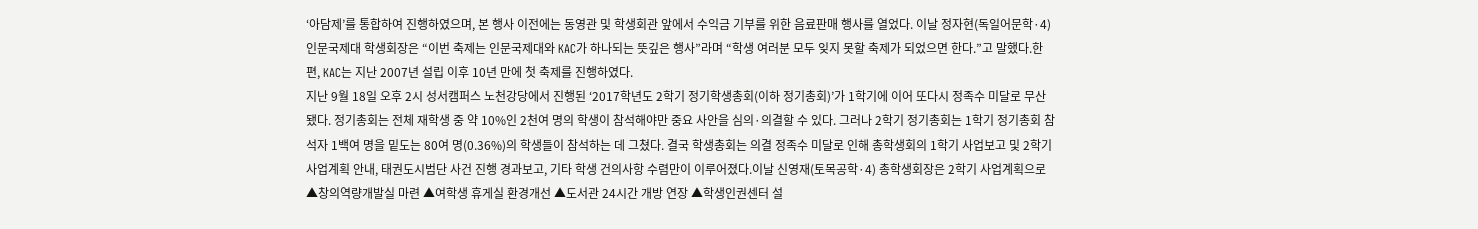‘아담제’를 통합하여 진행하였으며, 본 행사 이전에는 동영관 및 학생회관 앞에서 수익금 기부를 위한 음료판매 행사를 열었다. 이날 정자현(독일어문학·4) 인문국제대 학생회장은 “이번 축제는 인문국제대와 KAC가 하나되는 뜻깊은 행사”라며 “학생 여러분 모두 잊지 못할 축제가 되었으면 한다.”고 말했다.한편, KAC는 지난 2007년 설립 이후 10년 만에 첫 축제를 진행하였다.
지난 9월 18일 오후 2시 성서캠퍼스 노천강당에서 진행된 ‘2017학년도 2학기 정기학생총회(이하 정기총회)’가 1학기에 이어 또다시 정족수 미달로 무산됐다. 정기총회는 전체 재학생 중 약 10%인 2천여 명의 학생이 참석해야만 중요 사안을 심의·의결할 수 있다. 그러나 2학기 정기총회는 1학기 정기총회 참석자 1백여 명을 밑도는 80여 명(0.36%)의 학생들이 참석하는 데 그쳤다. 결국 학생총회는 의결 정족수 미달로 인해 총학생회의 1학기 사업보고 및 2학기 사업계획 안내, 태권도시범단 사건 진행 경과보고, 기타 학생 건의사항 수렴만이 이루어졌다.이날 신영재(토목공학·4) 총학생회장은 2학기 사업계획으로 ▲창의역량개발실 마련 ▲여학생 휴게실 환경개선 ▲도서관 24시간 개방 연장 ▲학생인권센터 설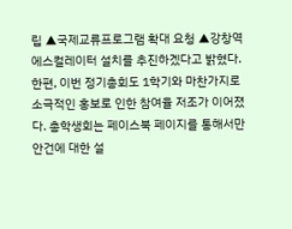립 ▲국제교류프로그램 확대 요청 ▲강창역 에스컬레이터 설치를 추진하겠다고 밝혔다.한편, 이번 정기총회도 1학기와 마찬가지로 소극적인 홍보로 인한 참여율 저조가 이어졌다. 총학생회는 페이스북 페이지를 통해서만 안건에 대한 설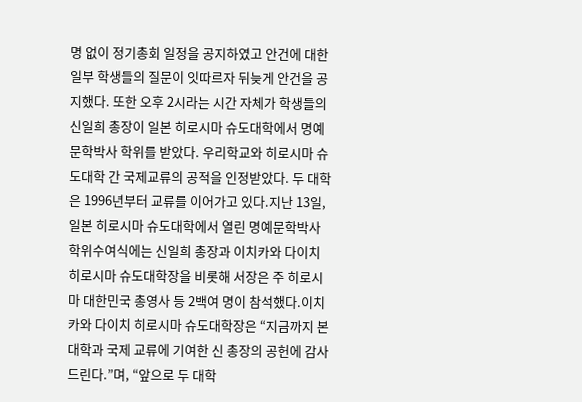명 없이 정기총회 일정을 공지하였고 안건에 대한 일부 학생들의 질문이 잇따르자 뒤늦게 안건을 공지했다. 또한 오후 2시라는 시간 자체가 학생들의
신일희 총장이 일본 히로시마 슈도대학에서 명예문학박사 학위를 받았다. 우리학교와 히로시마 슈도대학 간 국제교류의 공적을 인정받았다. 두 대학은 1996년부터 교류를 이어가고 있다.지난 13일, 일본 히로시마 슈도대학에서 열린 명예문학박사 학위수여식에는 신일희 총장과 이치카와 다이치 히로시마 슈도대학장을 비롯해 서장은 주 히로시마 대한민국 총영사 등 2백여 명이 참석했다.이치카와 다이치 히로시마 슈도대학장은 “지금까지 본 대학과 국제 교류에 기여한 신 총장의 공헌에 감사드린다.”며, “앞으로 두 대학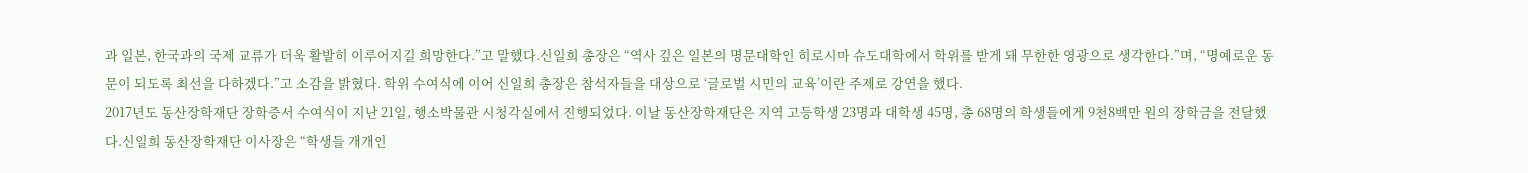과 일본, 한국과의 국제 교류가 더욱 활발히 이루어지길 희망한다.”고 말했다.신일희 총장은 “역사 깊은 일본의 명문대학인 히로시마 슈도대학에서 학위를 받게 돼 무한한 영광으로 생각한다.”며, “명예로운 동문이 되도록 최선을 다하겠다.”고 소감을 밝혔다. 학위 수여식에 이어 신일희 총장은 참석자들을 대상으로 ‘글로벌 시민의 교육’이란 주제로 강연을 했다.
2017년도 동산장학재단 장학증서 수여식이 지난 21일, 행소박물관 시청각실에서 진행되었다. 이날 동산장학재단은 지역 고등학생 23명과 대학생 45명, 총 68명의 학생들에게 9천8백만 원의 장학금을 전달했다.신일희 동산장학재단 이사장은 “학생들 개개인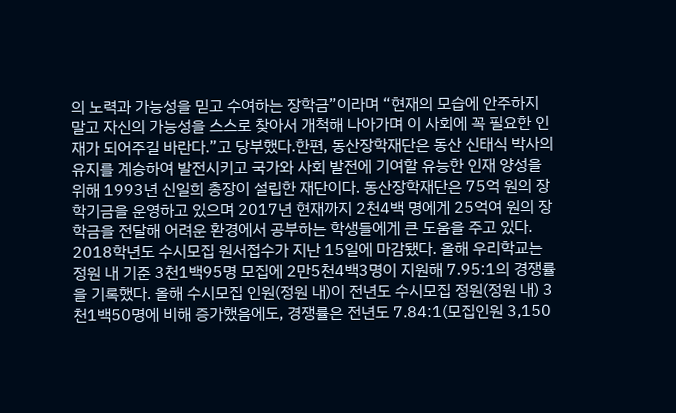의 노력과 가능성을 믿고 수여하는 장학금”이라며 “현재의 모습에 안주하지 말고 자신의 가능성을 스스로 찾아서 개척해 나아가며 이 사회에 꼭 필요한 인재가 되어주길 바란다.”고 당부했다.한편, 동산장학재단은 동산 신태식 박사의 유지를 계승하여 발전시키고 국가와 사회 발전에 기여할 유능한 인재 양성을 위해 1993년 신일희 총장이 설립한 재단이다. 동산장학재단은 75억 원의 장학기금을 운영하고 있으며 2017년 현재까지 2천4백 명에게 25억여 원의 장학금을 전달해 어려운 환경에서 공부하는 학생들에게 큰 도움을 주고 있다.
2018학년도 수시모집 원서접수가 지난 15일에 마감됐다. 올해 우리학교는 정원 내 기준 3천1백95명 모집에 2만5천4백3명이 지원해 7.95:1의 경쟁률을 기록했다. 올해 수시모집 인원(정원 내)이 전년도 수시모집 정원(정원 내) 3천1백50명에 비해 증가했음에도, 경쟁률은 전년도 7.84:1(모집인원 3,150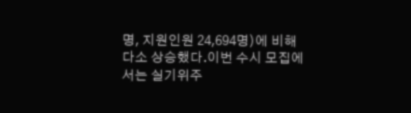명, 지원인원 24,694명)에 비해 다소 상승했다.이번 수시 모집에서는 실기위주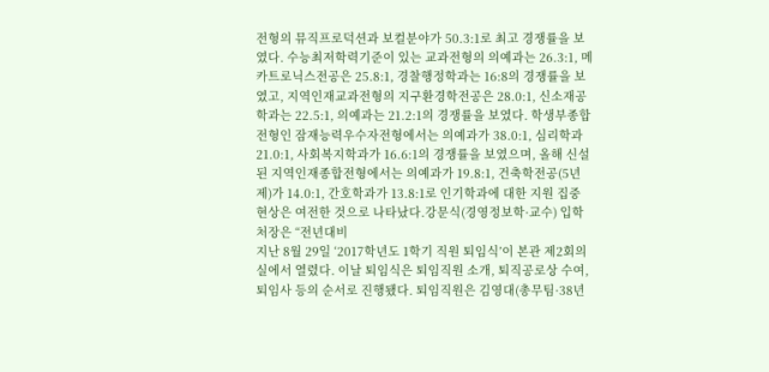전형의 뮤직프로덕션과 보컬분야가 50.3:1로 최고 경쟁률을 보였다. 수능최저학력기준이 있는 교과전형의 의예과는 26.3:1, 메카트로닉스전공은 25.8:1, 경찰행정학과는 16:8의 경쟁률을 보였고, 지역인재교과전형의 지구환경학전공은 28.0:1, 신소재공학과는 22.5:1, 의예과는 21.2:1의 경쟁률을 보였다. 학생부종합전형인 잠재능력우수자전형에서는 의예과가 38.0:1, 심리학과 21.0:1, 사회복지학과가 16.6:1의 경쟁률을 보였으며, 올해 신설된 지역인재종합전형에서는 의예과가 19.8:1, 건축학전공(5년제)가 14.0:1, 간호학과가 13.8:1로 인기학과에 대한 지원 집중 현상은 여전한 것으로 나타났다.강문식(경영정보학·교수) 입학처장은 “전년대비
지난 8월 29일 ‘2017학년도 1학기 직원 퇴임식’이 본관 제2회의실에서 열렸다. 이날 퇴임식은 퇴임직원 소개, 퇴직공로상 수여, 퇴임사 등의 순서로 진행됐다. 퇴임직원은 김영대(총무팀·38년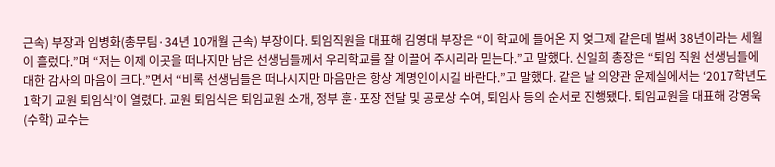근속) 부장과 임병화(총무팀·34년 10개월 근속) 부장이다. 퇴임직원을 대표해 김영대 부장은 “이 학교에 들어온 지 엊그제 같은데 벌써 38년이라는 세월이 흘렀다.”며 “저는 이제 이곳을 떠나지만 남은 선생님들께서 우리학교를 잘 이끌어 주시리라 믿는다.”고 말했다. 신일희 총장은 “퇴임 직원 선생님들에 대한 감사의 마음이 크다.”면서 “비록 선생님들은 떠나시지만 마음만은 항상 계명인이시길 바란다.”고 말했다. 같은 날 의양관 운제실에서는 ‘2017학년도 1학기 교원 퇴임식’이 열렸다. 교원 퇴임식은 퇴임교원 소개, 정부 훈·포장 전달 및 공로상 수여, 퇴임사 등의 순서로 진행됐다. 퇴임교원을 대표해 강영욱(수학) 교수는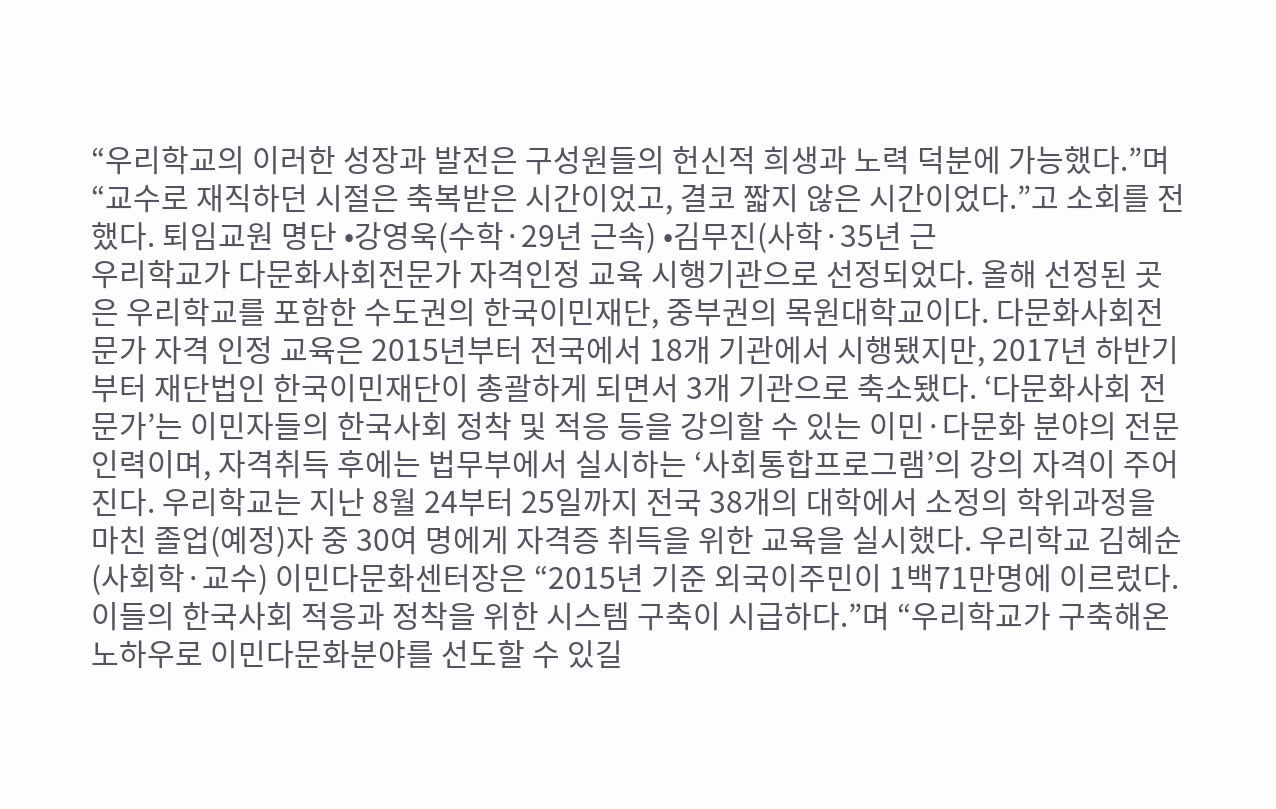“우리학교의 이러한 성장과 발전은 구성원들의 헌신적 희생과 노력 덕분에 가능했다.”며 “교수로 재직하던 시절은 축복받은 시간이었고, 결코 짧지 않은 시간이었다.”고 소회를 전했다. 퇴임교원 명단 •강영욱(수학·29년 근속) •김무진(사학·35년 근
우리학교가 다문화사회전문가 자격인정 교육 시행기관으로 선정되었다. 올해 선정된 곳은 우리학교를 포함한 수도권의 한국이민재단, 중부권의 목원대학교이다. 다문화사회전문가 자격 인정 교육은 2015년부터 전국에서 18개 기관에서 시행됐지만, 2017년 하반기부터 재단법인 한국이민재단이 총괄하게 되면서 3개 기관으로 축소됐다. ‘다문화사회 전문가’는 이민자들의 한국사회 정착 및 적응 등을 강의할 수 있는 이민·다문화 분야의 전문 인력이며, 자격취득 후에는 법무부에서 실시하는 ‘사회통합프로그램’의 강의 자격이 주어진다. 우리학교는 지난 8월 24부터 25일까지 전국 38개의 대학에서 소정의 학위과정을 마친 졸업(예정)자 중 30여 명에게 자격증 취득을 위한 교육을 실시했다. 우리학교 김혜순(사회학·교수) 이민다문화센터장은 “2015년 기준 외국이주민이 1백71만명에 이르렀다. 이들의 한국사회 적응과 정착을 위한 시스템 구축이 시급하다.”며 “우리학교가 구축해온 노하우로 이민다문화분야를 선도할 수 있길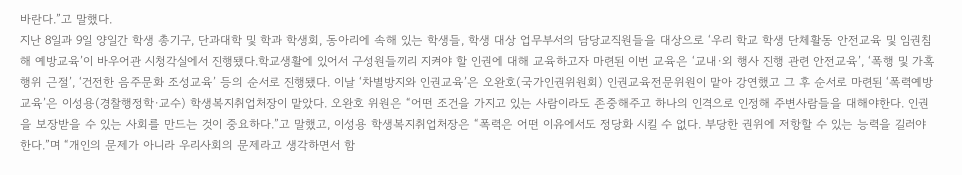바란다.”고 말했다.
지난 8일과 9일 양일간 학생 총기구, 단과대학 및 학과 학생회, 동아리에 속해 있는 학생들, 학생 대상 업무부서의 담당교직원들을 대상으로 ‘우리 학교 학생 단체활동 안전교육 및 임권침해 예방교육’이 바우어관 시청각실에서 진행됐다.학교생활에 있어서 구성원들끼리 지켜야 할 인권에 대해 교육하고자 마련된 이번 교육은 ‘교내·외 행사 진행 관련 안전교육’, ‘폭행 및 가혹행위 근절’, ‘건전한 음주문화 조성교육’ 등의 순서로 진행됐다. 이날 ‘차별방지와 인권교육’은 오완호(국가인권위원회) 인권교육전문위원이 맡아 강연했고 그 후 순서로 마련된 ‘폭력예방교육’은 이성용(경찰행정학·교수) 학생복지취업처장이 맡았다. 오완호 위원은 “어떤 조건을 가지고 있는 사람이라도 존중해주고 하나의 인격으로 인정해 주변사람들을 대해야한다. 인권을 보장받을 수 있는 사회를 만드는 것이 중요하다.”고 말했고, 이성용 학생복지취업처장은 “폭력은 어떤 이유에서도 정당화 시킬 수 없다. 부당한 권위에 저항할 수 있는 능력을 길러야한다.”며 “개인의 문제가 아니라 우리사회의 문제라고 생각하면서 함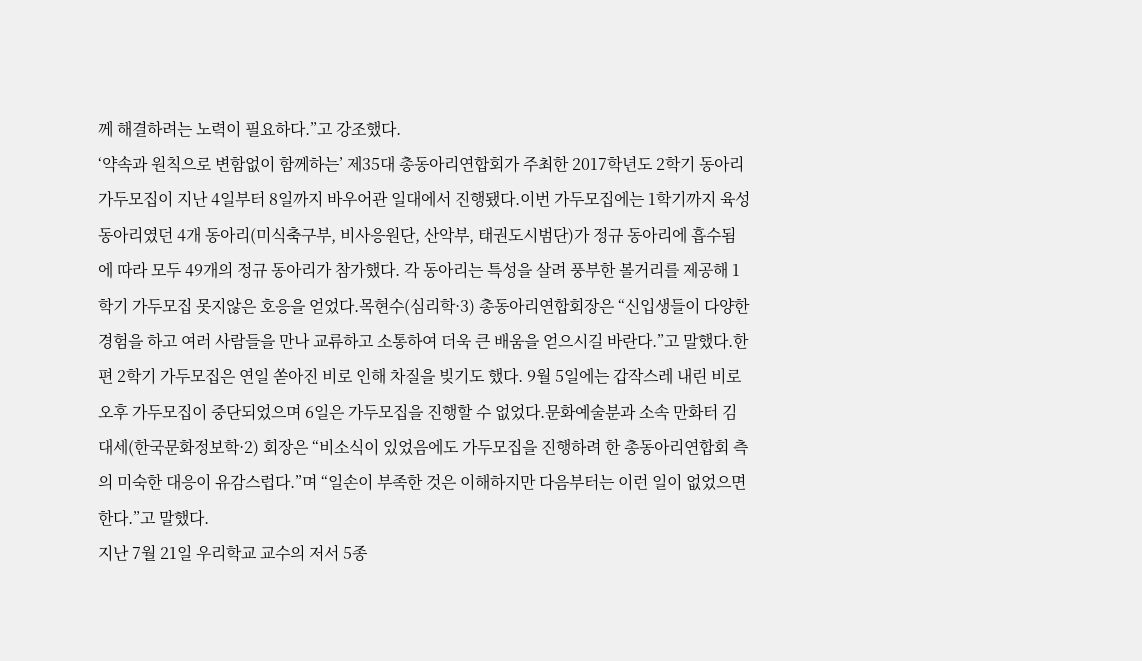께 해결하려는 노력이 필요하다.”고 강조했다.
‘약속과 원칙으로 변함없이 함께하는’ 제35대 총동아리연합회가 주최한 2017학년도 2학기 동아리 가두모집이 지난 4일부터 8일까지 바우어관 일대에서 진행됐다.이번 가두모집에는 1학기까지 육성 동아리였던 4개 동아리(미식축구부, 비사응원단, 산악부, 태권도시범단)가 정규 동아리에 흡수됨에 따라 모두 49개의 정규 동아리가 참가했다. 각 동아리는 특성을 살려 풍부한 볼거리를 제공해 1학기 가두모집 못지않은 호응을 얻었다.목현수(심리학·3) 총동아리연합회장은 “신입생들이 다양한 경험을 하고 여러 사람들을 만나 교류하고 소통하여 더욱 큰 배움을 얻으시길 바란다.”고 말했다.한편 2학기 가두모집은 연일 쏟아진 비로 인해 차질을 빚기도 했다. 9월 5일에는 갑작스레 내린 비로 오후 가두모집이 중단되었으며 6일은 가두모집을 진행할 수 없었다.문화예술분과 소속 만화터 김대세(한국문화정보학·2) 회장은 “비소식이 있었음에도 가두모집을 진행하려 한 총동아리연합회 측의 미숙한 대응이 유감스럽다.”며 “일손이 부족한 것은 이해하지만 다음부터는 이런 일이 없었으면 한다.”고 말했다.
지난 7월 21일 우리학교 교수의 저서 5종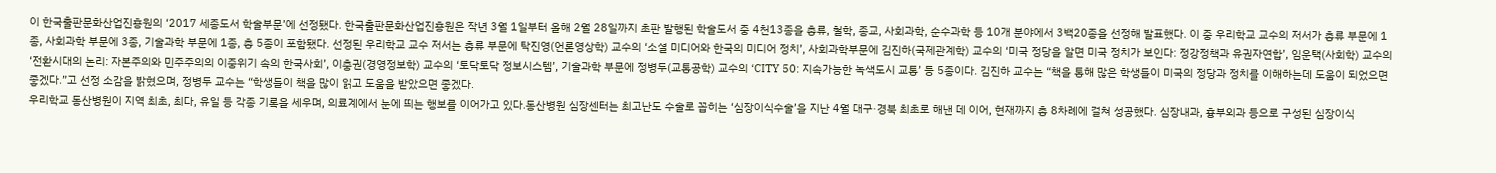이 한국출판문화산업진흥원의 ‘2017 세종도서 학술부문’에 선정됐다. 한국출판문화산업진흥원은 작년 3월 1일부터 올해 2월 28일까지 초판 발행된 학술도서 중 4천13종을 총류, 철학, 종교, 사회과학, 순수과학 등 10개 분야에서 3백20종을 선정해 발표했다. 이 중 우리학교 교수의 저서가 총류 부문에 1종, 사회과학 부문에 3종, 기술과학 부문에 1종, 총 5종이 포함됐다. 선정된 우리학교 교수 저서는 총류 부문에 탁진영(언론영상학) 교수의 ‘소셜 미디어와 한국의 미디어 정치’, 사회과학부문에 김진하(국제관계학) 교수의 ‘미국 정당을 알면 미국 정치가 보인다: 정강정책과 유권자연합’, 임운택(사회학) 교수의 ‘전환시대의 논리: 자본주의와 민주주의의 이중위기 속의 한국사회’, 이충권(경영정보학) 교수의 ‘토닥토닥 정보시스템’, 기술과학 부문에 정병두(교통공학) 교수의 ‘CITY 50: 지속가능한 녹색도시 교통’ 등 5종이다. 김진하 교수는 “책을 통해 많은 학생들이 미국의 정당과 정치를 이해하는데 도움이 되었으면 좋겠다.”고 선정 소감을 밝혔으며, 정병두 교수는 “학생들이 책을 많이 읽고 도움을 받았으면 좋겠다.
우리학교 동산병원이 지역 최초, 최다, 유일 등 각종 기록을 세우며, 의료계에서 눈에 띄는 행보를 이어가고 있다.동산병원 심장센터는 최고난도 수술로 꼽히는 ‘심장이식수술’을 지난 4월 대구·경북 최초로 해낸 데 이어, 현재까지 총 8차례에 걸쳐 성공했다. 심장내과, 흉부외과 등으로 구성된 심장이식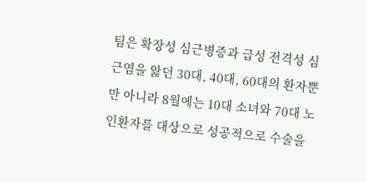팀은 확장성 심근병증과 급성 전격성 심근염을 앓던 30대, 40대, 60대의 환자뿐만 아니라 8월에는 10대 소녀와 70대 노인환자를 대상으로 성공적으로 수술을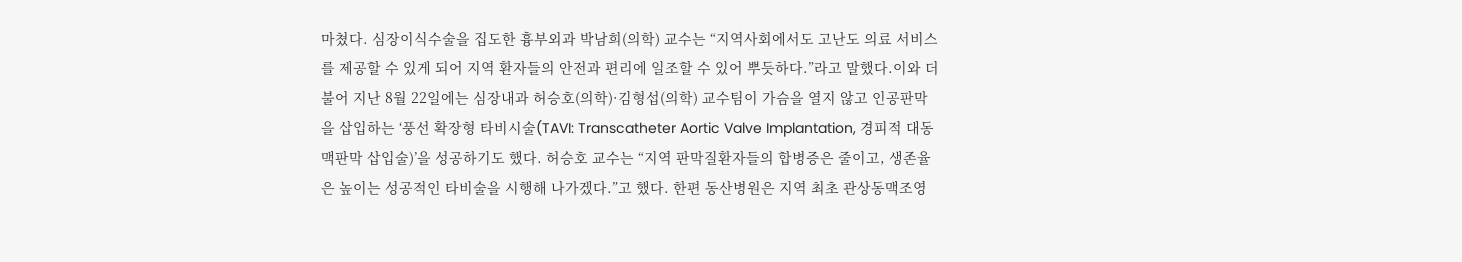마쳤다. 심장이식수술을 집도한 흉부외과 박남희(의학) 교수는 “지역사회에서도 고난도 의료 서비스를 제공할 수 있게 되어 지역 환자들의 안전과 편리에 일조할 수 있어 뿌듯하다.”라고 말했다.이와 더불어 지난 8월 22일에는 심장내과 허승호(의학)·김형섭(의학) 교수팀이 가슴을 열지 않고 인공판막을 삽입하는 ‘풍선 확장형 타비시술(TAVI: Transcatheter Aortic Valve Implantation, 경피적 대동맥판막 삽입술)’을 성공하기도 했다. 허승호 교수는 “지역 판막질환자들의 합병증은 줄이고, 생존율은 높이는 성공적인 타비술을 시행해 나가겠다.”고 했다. 한편 동산병원은 지역 최초 관상동맥조영